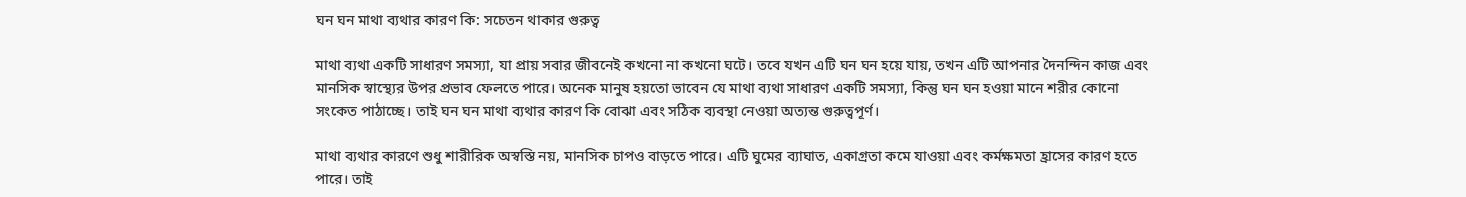ঘন ঘন মাথা ব্যথার কারণ কি: সচেতন থাকার গুরুত্ব

মাথা ব্যথা একটি সাধারণ সমস্যা, যা প্রায় সবার জীবনেই কখনো না কখনো ঘটে। তবে যখন এটি ঘন ঘন হয়ে যায়, তখন এটি আপনার দৈনন্দিন কাজ এবং মানসিক স্বাস্থ্যের উপর প্রভাব ফেলতে পারে। অনেক মানুষ হয়তো ভাবেন যে মাথা ব্যথা সাধারণ একটি সমস্যা, কিন্তু ঘন ঘন হওয়া মানে শরীর কোনো সংকেত পাঠাচ্ছে। তাই ঘন ঘন মাথা ব্যথার কারণ কি বোঝা এবং সঠিক ব্যবস্থা নেওয়া অত্যন্ত গুরুত্বপূর্ণ।

মাথা ব্যথার কারণে শুধু শারীরিক অস্বস্তি নয়, মানসিক চাপও বাড়তে পারে। এটি ঘুমের ব্যাঘাত, একাগ্রতা কমে যাওয়া এবং কর্মক্ষমতা হ্রাসের কারণ হতে পারে। তাই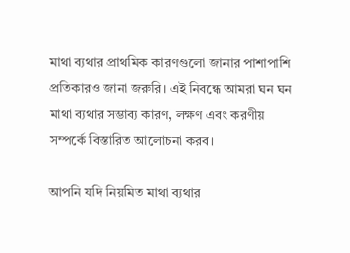মাথা ব্যথার প্রাথমিক কারণগুলো জানার পাশাপাশি প্রতিকারও জানা জরুরি। এই নিবন্ধে আমরা ঘন ঘন মাথা ব্যথার সম্ভাব্য কারণ, লক্ষণ এবং করণীয় সম্পর্কে বিস্তারিত আলোচনা করব।

আপনি যদি নিয়মিত মাথা ব্যথার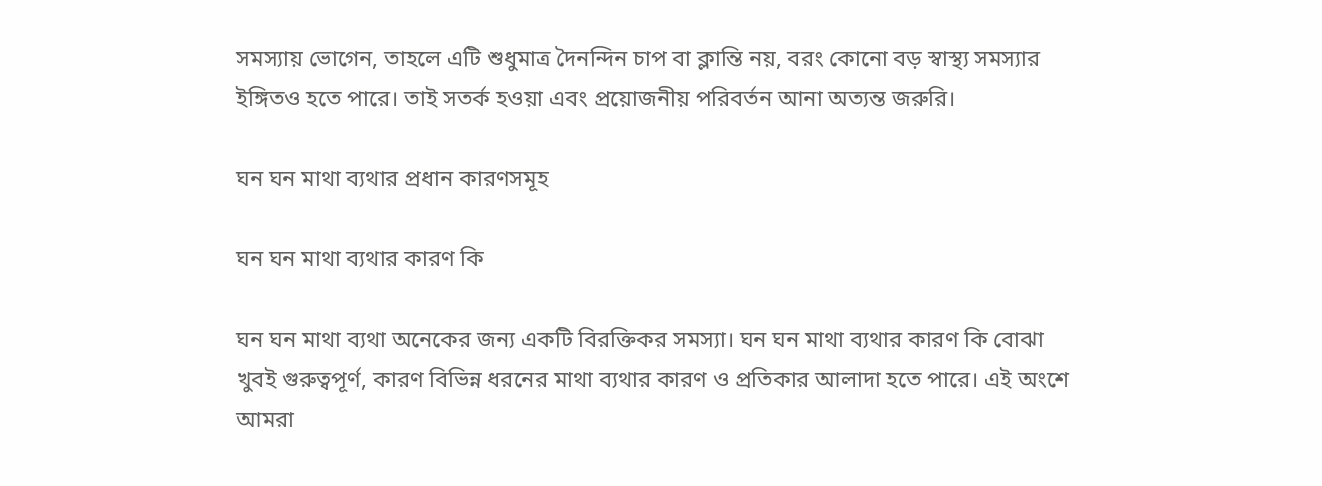সমস্যায় ভোগেন, তাহলে এটি শুধুমাত্র দৈনন্দিন চাপ বা ক্লান্তি নয়, বরং কোনো বড় স্বাস্থ্য সমস্যার ইঙ্গিতও হতে পারে। তাই সতর্ক হওয়া এবং প্রয়োজনীয় পরিবর্তন আনা অত্যন্ত জরুরি।

ঘন ঘন মাথা ব্যথার প্রধান কারণসমূহ

ঘন ঘন মাথা ব্যথার কারণ কি

ঘন ঘন মাথা ব্যথা অনেকের জন্য একটি বিরক্তিকর সমস্যা। ঘন ঘন মাথা ব্যথার কারণ কি বোঝা খুবই গুরুত্বপূর্ণ, কারণ বিভিন্ন ধরনের মাথা ব্যথার কারণ ও প্রতিকার আলাদা হতে পারে। এই অংশে আমরা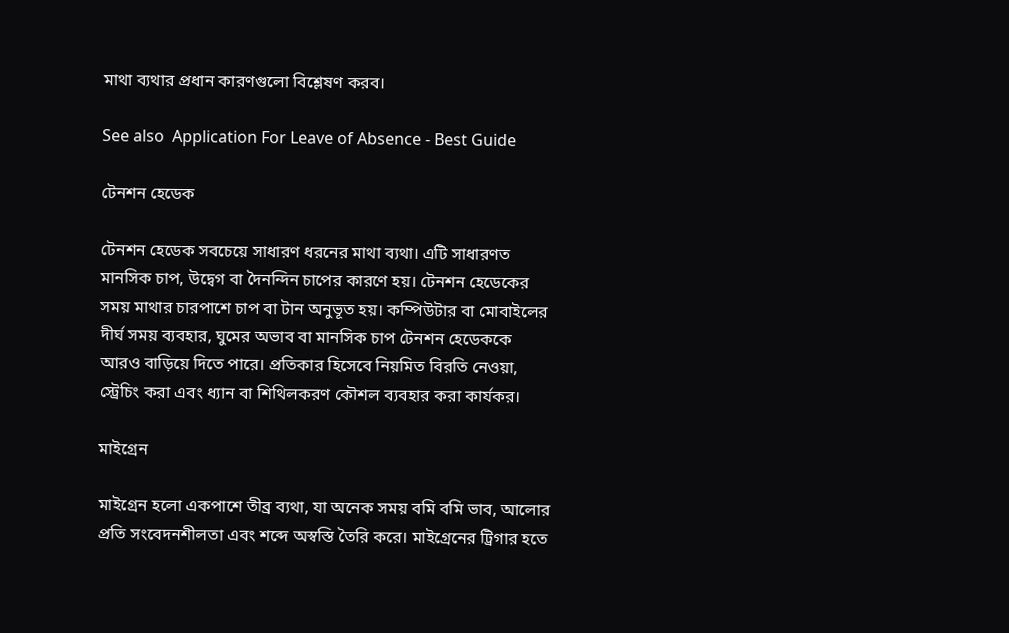মাথা ব্যথার প্রধান কারণগুলো বিশ্লেষণ করব।

See also  Application For Leave of Absence - Best Guide

টেনশন হেডেক

টেনশন হেডেক সবচেয়ে সাধারণ ধরনের মাথা ব্যথা। এটি সাধারণত মানসিক চাপ, উদ্বেগ বা দৈনন্দিন চাপের কারণে হয়। টেনশন হেডেকের সময় মাথার চারপাশে চাপ বা টান অনুভূত হয়। কম্পিউটার বা মোবাইলের দীর্ঘ সময় ব্যবহার, ঘুমের অভাব বা মানসিক চাপ টেনশন হেডেককে আরও বাড়িয়ে দিতে পারে। প্রতিকার হিসেবে নিয়মিত বিরতি নেওয়া, স্ট্রেচিং করা এবং ধ্যান বা শিথিলকরণ কৌশল ব্যবহার করা কার্যকর।

মাইগ্রেন

মাইগ্রেন হলো একপাশে তীব্র ব্যথা, যা অনেক সময় বমি বমি ভাব, আলোর প্রতি সংবেদনশীলতা এবং শব্দে অস্বস্তি তৈরি করে। মাইগ্রেনের ট্রিগার হতে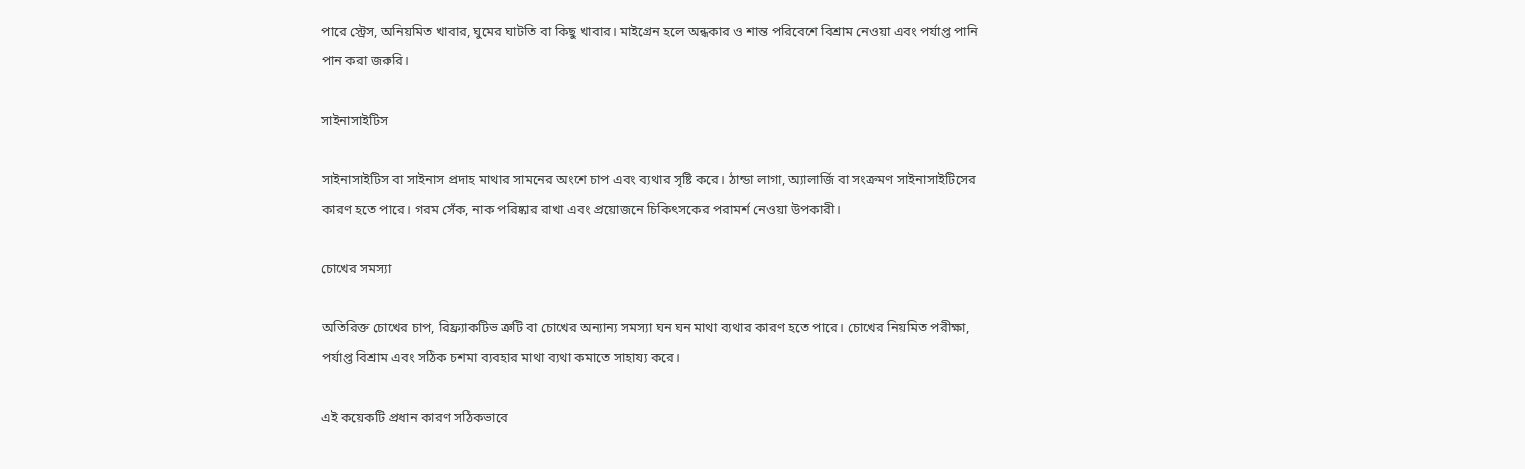পারে স্ট্রেস, অনিয়মিত খাবার, ঘুমের ঘাটতি বা কিছু খাবার। মাইগ্রেন হলে অন্ধকার ও শান্ত পরিবেশে বিশ্রাম নেওয়া এবং পর্যাপ্ত পানি পান করা জরুরি।

সাইনাসাইটিস

সাইনাসাইটিস বা সাইনাস প্রদাহ মাথার সামনের অংশে চাপ এবং ব্যথার সৃষ্টি করে। ঠান্ডা লাগা, অ্যালার্জি বা সংক্রমণ সাইনাসাইটিসের কারণ হতে পারে। গরম সেঁক, নাক পরিষ্কার রাখা এবং প্রয়োজনে চিকিৎসকের পরামর্শ নেওয়া উপকারী।

চোখের সমস্যা

অতিরিক্ত চোখের চাপ, রিফ্র্যাকটিভ ত্রুটি বা চোখের অন্যান্য সমস্যা ঘন ঘন মাথা ব্যথার কারণ হতে পারে। চোখের নিয়মিত পরীক্ষা, পর্যাপ্ত বিশ্রাম এবং সঠিক চশমা ব্যবহার মাথা ব্যথা কমাতে সাহায্য করে।

এই কয়েকটি প্রধান কারণ সঠিকভাবে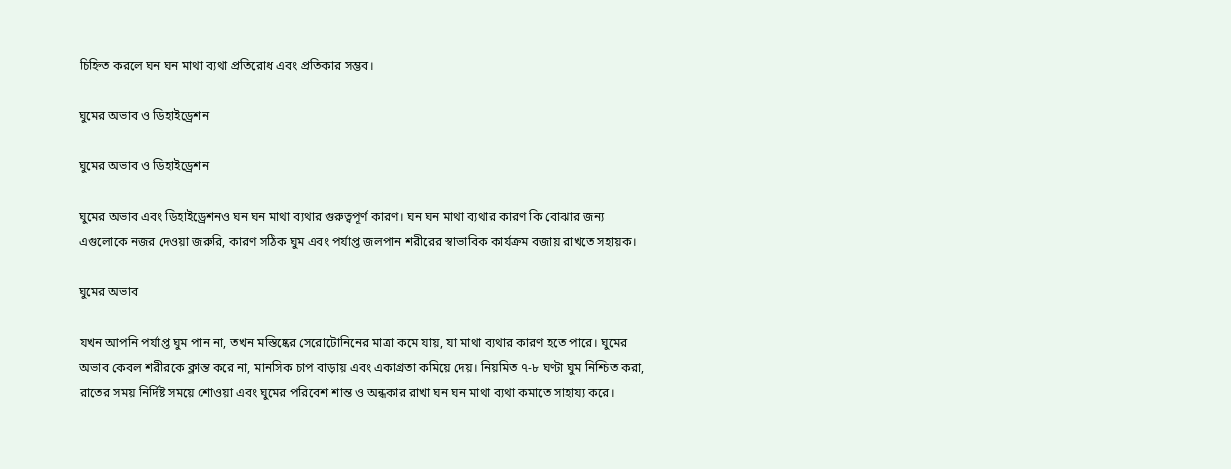চিহ্নিত করলে ঘন ঘন মাথা ব্যথা প্রতিরোধ এবং প্রতিকার সম্ভব।

ঘুমের অভাব ও ডিহাইড্রেশন

ঘুমের অভাব ও ডিহাইড্রেশন

ঘুমের অভাব এবং ডিহাইড্রেশনও ঘন ঘন মাথা ব্যথার গুরুত্বপূর্ণ কারণ। ঘন ঘন মাথা ব্যথার কারণ কি বোঝার জন্য এগুলোকে নজর দেওয়া জরুরি, কারণ সঠিক ঘুম এবং পর্যাপ্ত জলপান শরীরের স্বাভাবিক কার্যক্রম বজায় রাখতে সহায়ক।

ঘুমের অভাব

যখন আপনি পর্যাপ্ত ঘুম পান না, তখন মস্তিষ্কের সেরোটোনিনের মাত্রা কমে যায়, যা মাথা ব্যথার কারণ হতে পারে। ঘুমের অভাব কেবল শরীরকে ক্লান্ত করে না, মানসিক চাপ বাড়ায় এবং একাগ্রতা কমিয়ে দেয়। নিয়মিত ৭-৮ ঘণ্টা ঘুম নিশ্চিত করা, রাতের সময় নির্দিষ্ট সময়ে শোওয়া এবং ঘুমের পরিবেশ শান্ত ও অন্ধকার রাখা ঘন ঘন মাথা ব্যথা কমাতে সাহায্য করে।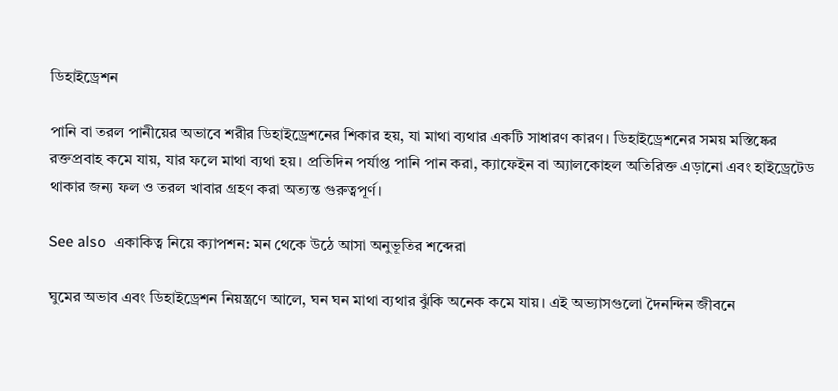ডিহাইড্রেশন

পানি বা তরল পানীয়ের অভাবে শরীর ডিহাইড্রেশনের শিকার হয়, যা মাথা ব্যথার একটি সাধারণ কারণ। ডিহাইড্রেশনের সময় মস্তিষ্কের রক্তপ্রবাহ কমে যায়, যার ফলে মাথা ব্যথা হয়। প্রতিদিন পর্যাপ্ত পানি পান করা, ক্যাফেইন বা অ্যালকোহল অতিরিক্ত এড়ানো এবং হাইড্রেটেড থাকার জন্য ফল ও তরল খাবার গ্রহণ করা অত্যন্ত গুরুত্বপূর্ণ।

See also  একাকিত্ব নিয়ে ক্যাপশন: মন থেকে উঠে আসা অনুভূতির শব্দেরা

ঘুমের অভাব এবং ডিহাইড্রেশন নিয়ন্ত্রণে আলে, ঘন ঘন মাথা ব্যথার ঝুঁকি অনেক কমে যায়। এই অভ্যাসগুলো দৈনন্দিন জীবনে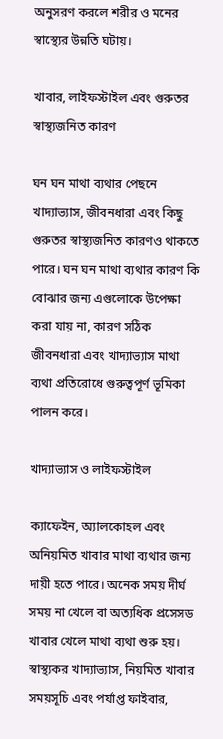অনুসরণ করলে শরীর ও মনের স্বাস্থ্যের উন্নতি ঘটায়।

খাবার, লাইফস্টাইল এবং গুরুতর স্বাস্থ্যজনিত কারণ

ঘন ঘন মাথা ব্যথার পেছনে খাদ্যাভ্যাস, জীবনধারা এবং কিছু গুরুতর স্বাস্থ্যজনিত কারণও থাকতে পারে। ঘন ঘন মাথা ব্যথার কারণ কি বোঝার জন্য এগুলোকে উপেক্ষা করা যায় না, কারণ সঠিক জীবনধারা এবং খাদ্যাভ্যাস মাথা ব্যথা প্রতিরোধে গুরুত্বপূর্ণ ভূমিকা পালন করে।

খাদ্যাভ্যাস ও লাইফস্টাইল

ক্যাফেইন, অ্যালকোহল এবং অনিয়মিত খাবার মাথা ব্যথার জন্য দায়ী হতে পারে। অনেক সময় দীর্ঘ সময় না খেলে বা অত্যধিক প্রসেসড খাবার খেলে মাথা ব্যথা শুরু হয়। স্বাস্থ্যকর খাদ্যাভ্যাস, নিয়মিত খাবার সময়সূচি এবং পর্যাপ্ত ফাইবার,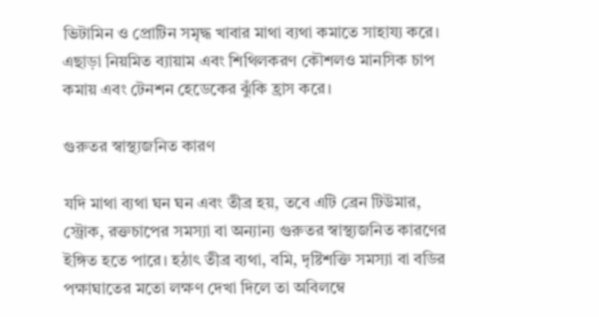ভিটামিন ও প্রোটিন সমৃদ্ধ খাবার মাথা ব্যথা কমাতে সাহায্য করে। এছাড়া নিয়মিত ব্যায়াম এবং শিথিলকরণ কৌশলও মানসিক চাপ কমায় এবং টেনশন হেডেকের ঝুঁকি হ্রাস করে।

গুরুতর স্বাস্থ্যজনিত কারণ

যদি মাথা ব্যথা ঘন ঘন এবং তীব্র হয়, তবে এটি ব্রেন টিউমার, স্ট্রোক, রক্তচাপের সমস্যা বা অন্যান্য গুরুতর স্বাস্থ্যজনিত কারণের ইঙ্গিত হতে পারে। হঠাৎ তীব্র ব্যথা, বমি, দৃষ্টিশক্তি সমস্যা বা বডির পক্ষাঘাতের মতো লক্ষণ দেখা দিলে তা অবিলম্বে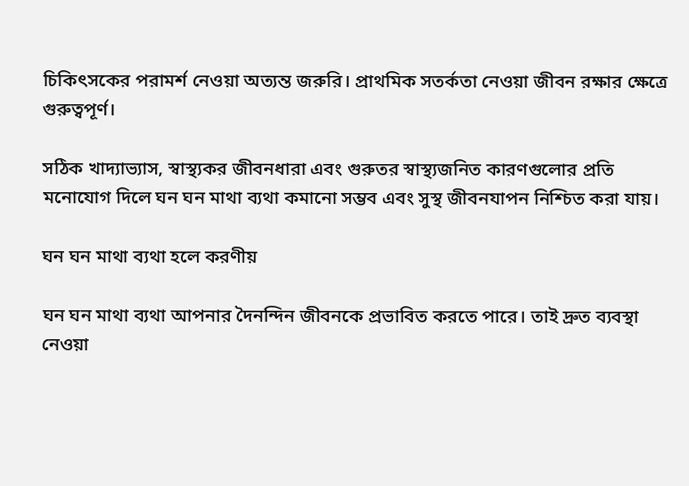চিকিৎসকের পরামর্শ নেওয়া অত্যন্ত জরুরি। প্রাথমিক সতর্কতা নেওয়া জীবন রক্ষার ক্ষেত্রে গুরুত্বপূর্ণ।

সঠিক খাদ্যাভ্যাস, স্বাস্থ্যকর জীবনধারা এবং গুরুতর স্বাস্থ্যজনিত কারণগুলোর প্রতি মনোযোগ দিলে ঘন ঘন মাথা ব্যথা কমানো সম্ভব এবং সুস্থ জীবনযাপন নিশ্চিত করা যায়।

ঘন ঘন মাথা ব্যথা হলে করণীয়

ঘন ঘন মাথা ব্যথা আপনার দৈনন্দিন জীবনকে প্রভাবিত করতে পারে। তাই দ্রুত ব্যবস্থা নেওয়া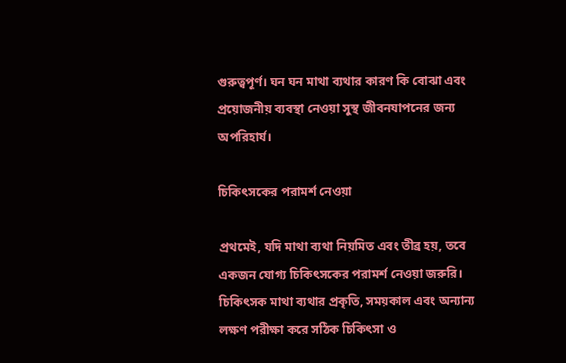গুরুত্বপূর্ণ। ঘন ঘন মাথা ব্যথার কারণ কি বোঝা এবং প্রয়োজনীয় ব্যবস্থা নেওয়া সুস্থ জীবনযাপনের জন্য অপরিহার্য।

চিকিৎসকের পরামর্শ নেওয়া

প্রথমেই, যদি মাথা ব্যথা নিয়মিত এবং তীব্র হয়, তবে একজন যোগ্য চিকিৎসকের পরামর্শ নেওয়া জরুরি। চিকিৎসক মাথা ব্যথার প্রকৃতি, সময়কাল এবং অন্যান্য লক্ষণ পরীক্ষা করে সঠিক চিকিৎসা ও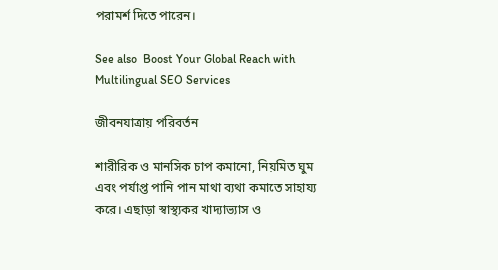পরামর্শ দিতে পারেন।

See also  Boost Your Global Reach with Multilingual SEO Services

জীবনযাত্রায় পরিবর্তন

শারীরিক ও মানসিক চাপ কমানো, নিয়মিত ঘুম এবং পর্যাপ্ত পানি পান মাথা ব্যথা কমাতে সাহায্য করে। এছাড়া স্বাস্থ্যকর খাদ্যাভ্যাস ও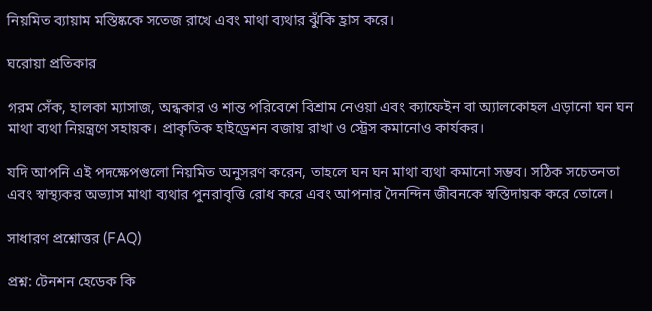নিয়মিত ব্যায়াম মস্তিষ্ককে সতেজ রাখে এবং মাথা ব্যথার ঝুঁকি হ্রাস করে।

ঘরোয়া প্রতিকার

গরম সেঁক, হালকা ম্যাসাজ, অন্ধকার ও শান্ত পরিবেশে বিশ্রাম নেওয়া এবং ক্যাফেইন বা অ্যালকোহল এড়ানো ঘন ঘন মাথা ব্যথা নিয়ন্ত্রণে সহায়ক। প্রাকৃতিক হাইড্রেশন বজায় রাখা ও স্ট্রেস কমানোও কার্যকর।

যদি আপনি এই পদক্ষেপগুলো নিয়মিত অনুসরণ করেন, তাহলে ঘন ঘন মাথা ব্যথা কমানো সম্ভব। সঠিক সচেতনতা এবং স্বাস্থ্যকর অভ্যাস মাথা ব্যথার পুনরাবৃত্তি রোধ করে এবং আপনার দৈনন্দিন জীবনকে স্বস্তিদায়ক করে তোলে।

সাধারণ প্রশ্নোত্তর (FAQ)

প্রশ্ন: টেনশন হেডেক কি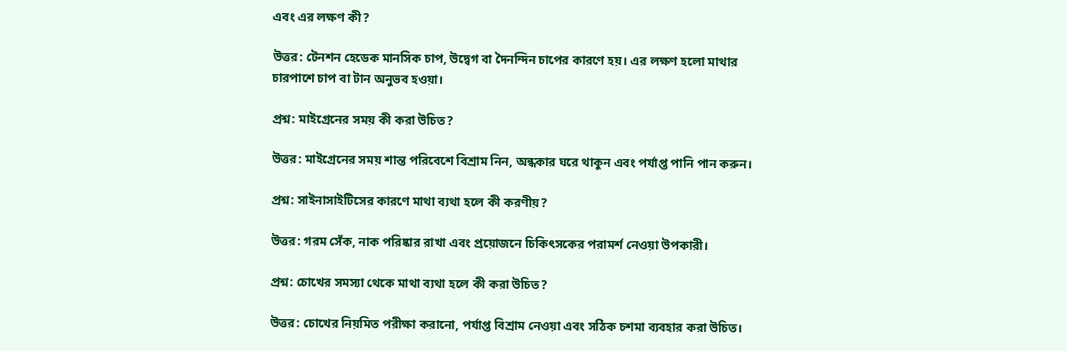এবং এর লক্ষণ কী?

উত্তর: টেনশন হেডেক মানসিক চাপ, উদ্বেগ বা দৈনন্দিন চাপের কারণে হয়। এর লক্ষণ হলো মাথার চারপাশে চাপ বা টান অনুভব হওয়া।

প্রশ্ন: মাইগ্রেনের সময় কী করা উচিত?

উত্তর: মাইগ্রেনের সময় শান্ত পরিবেশে বিশ্রাম নিন, অন্ধকার ঘরে থাকুন এবং পর্যাপ্ত পানি পান করুন।

প্রশ্ন: সাইনাসাইটিসের কারণে মাথা ব্যথা হলে কী করণীয়?

উত্তর: গরম সেঁক, নাক পরিষ্কার রাখা এবং প্রয়োজনে চিকিৎসকের পরামর্শ নেওয়া উপকারী।

প্রশ্ন: চোখের সমস্যা থেকে মাথা ব্যথা হলে কী করা উচিত?

উত্তর: চোখের নিয়মিত পরীক্ষা করানো, পর্যাপ্ত বিশ্রাম নেওয়া এবং সঠিক চশমা ব্যবহার করা উচিত।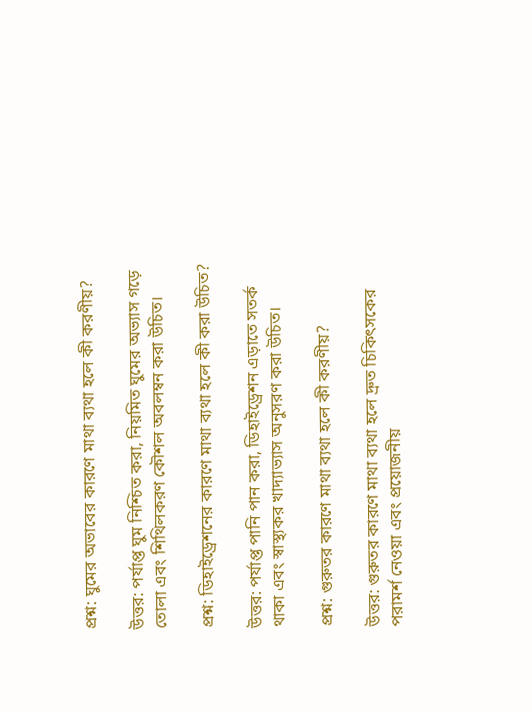প্রশ্ন: ঘুমের অভাবের কারণে মাথা ব্যথা হলে কী করণীয়?

উত্তর: পর্যাপ্ত ঘুম নিশ্চিত করা, নিয়মিত ঘুমের অভ্যাস গড়ে তোলা এবং শিথিলকরণ কৌশল অবলম্বন করা উচিত।

প্রশ্ন: ডিহাইড্রেশনের কারণে মাথা ব্যথা হলে কী করা উচিত?

উত্তর: পর্যাপ্ত পানি পান করা, ডিহাইড্রেশন এড়াতে সতর্ক থাকা এবং স্বাস্থ্যকর খাদ্যাভ্যাস অনুসরণ করা উচিত।

প্রশ্ন: গুরুতর কারণে মাথা ব্যথা হলে কী করণীয়?

উত্তর: গুরুতর কারণে মাথা ব্যথা হলে দ্রুত চিকিৎসকের পরামর্শ নেওয়া এবং প্রয়োজনীয়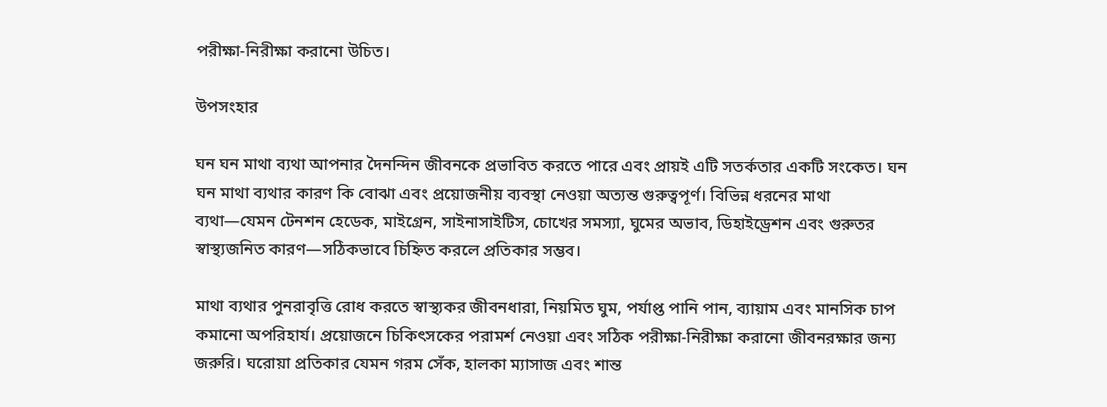পরীক্ষা-নিরীক্ষা করানো উচিত।

উপসংহার

ঘন ঘন মাথা ব্যথা আপনার দৈনন্দিন জীবনকে প্রভাবিত করতে পারে এবং প্রায়ই এটি সতর্কতার একটি সংকেত। ঘন ঘন মাথা ব্যথার কারণ কি বোঝা এবং প্রয়োজনীয় ব্যবস্থা নেওয়া অত্যন্ত গুরুত্বপূর্ণ। বিভিন্ন ধরনের মাথা ব্যথা—যেমন টেনশন হেডেক, মাইগ্রেন, সাইনাসাইটিস, চোখের সমস্যা, ঘুমের অভাব, ডিহাইড্রেশন এবং গুরুতর স্বাস্থ্যজনিত কারণ—সঠিকভাবে চিহ্নিত করলে প্রতিকার সম্ভব।

মাথা ব্যথার পুনরাবৃত্তি রোধ করতে স্বাস্থ্যকর জীবনধারা, নিয়মিত ঘুম, পর্যাপ্ত পানি পান, ব্যায়াম এবং মানসিক চাপ কমানো অপরিহার্য। প্রয়োজনে চিকিৎসকের পরামর্শ নেওয়া এবং সঠিক পরীক্ষা-নিরীক্ষা করানো জীবনরক্ষার জন্য জরুরি। ঘরোয়া প্রতিকার যেমন গরম সেঁক, হালকা ম্যাসাজ এবং শান্ত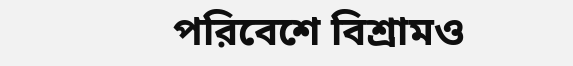পরিবেশে বিশ্রামও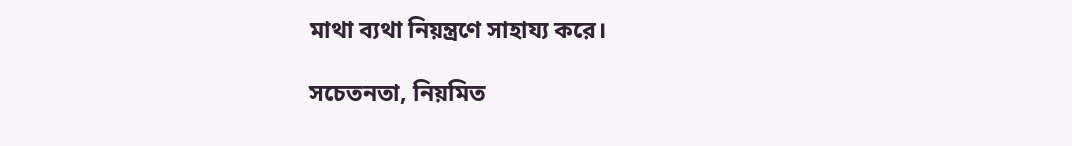মাথা ব্যথা নিয়ন্ত্রণে সাহায্য করে।

সচেতনতা, নিয়মিত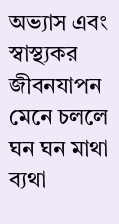অভ্যাস এবং স্বাস্থ্যকর জীবনযাপন মেনে চললে ঘন ঘন মাথা ব্যথা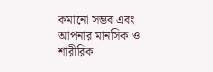কমানো সম্ভব এবং আপনার মানসিক ও শারীরিক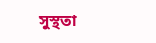সুস্থতা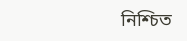নিশ্চিত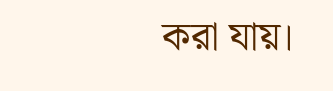করা যায়।